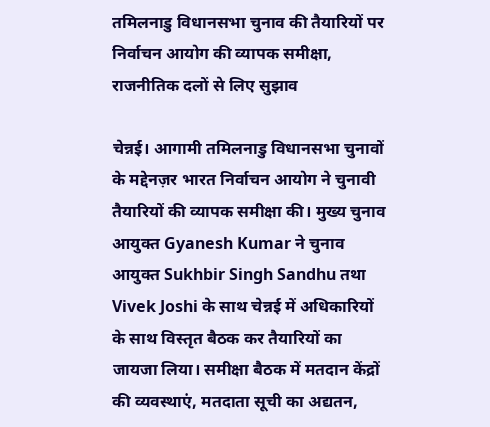तमिलनाडु विधानसभा चुनाव की तैयारियों पर निर्वाचन आयोग की व्यापक समीक्षा, राजनीतिक दलों से लिए सुझाव

चेन्नई। आगामी तमिलनाडु विधानसभा चुनावों के मद्देनज़र भारत निर्वाचन आयोग ने चुनावी तैयारियों की व्यापक समीक्षा की। मुख्य चुनाव आयुक्त Gyanesh Kumar ने चुनाव आयुक्त Sukhbir Singh Sandhu तथा Vivek Joshi के साथ चेन्नई में अधिकारियों के साथ विस्तृत बैठक कर तैयारियों का जायजा लिया। समीक्षा बैठक में मतदान केंद्रों की व्यवस्थाएं, मतदाता सूची का अद्यतन,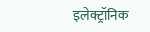इलेक्ट्रॉनिक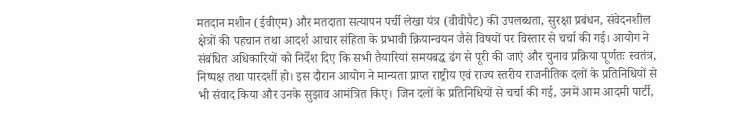मतदान मशीन (ईवीएम) और मतदाता सत्यापन पर्ची लेखा यंत्र (वीवीपैट) की उपलब्धता, सुरक्षा प्रबंधन, संवेदनशील क्षेत्रों की पहचान तथा आदर्श आचार संहिता के प्रभावी क्रियान्वयन जैसे विषयों पर विस्तार से चर्चा की गई। आयोग ने संबंधित अधिकारियों को निर्देश दिए कि सभी तैयारियां समयबद्ध ढंग से पूरी की जाएं और चुनाव प्रक्रिया पूर्णतः स्वतंत्र, निष्पक्ष तथा पारदर्शी हो। इस दौरान आयोग ने मान्यता प्राप्त राष्ट्रीय एवं राज्य स्तरीय राजनीतिक दलों के प्रतिनिधियों से भी संवाद किया और उनके सुझाव आमंत्रित किए। जिन दलों के प्रतिनिधियों से चर्चा की गई, उनमें आम आदमी पार्टी,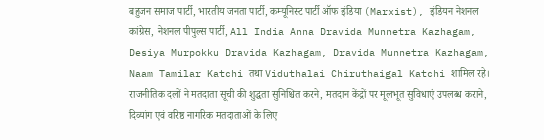बहुजन समाज पार्टी, भारतीय जनता पार्टी, कम्यूनिस्ट पार्टी ऑफ इंडिया (Marxist), इंडियन नेशनल कांग्रेस, नेशनल पीपुल्स पार्टी, All India Anna Dravida Munnetra Kazhagam, Desiya Murpokku Dravida Kazhagam, Dravida Munnetra Kazhagam, Naam Tamilar Katchi तथा Viduthalai Chiruthaigal Katchi शामिल रहे। राजनीतिक दलों ने मतदाता सूची की शुद्धता सुनिश्चित करने, मतदान केंद्रों पर मूलभूत सुविधाएं उपलब्ध कराने, दिव्यांग एवं वरिष्ठ नागरिक मतदाताओं के लिए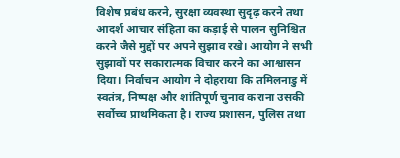विशेष प्रबंध करने, सुरक्षा व्यवस्था सुदृढ़ करने तथा आदर्श आचार संहिता का कड़ाई से पालन सुनिश्चित करने जैसे मुद्दों पर अपने सुझाव रखे। आयोग ने सभी सुझावों पर सकारात्मक विचार करने का आश्वासन दिया। निर्वाचन आयोग ने दोहराया कि तमिलनाडु में स्वतंत्र, निष्पक्ष और शांतिपूर्ण चुनाव कराना उसकी सर्वोच्च प्राथमिकता है। राज्य प्रशासन, पुलिस तथा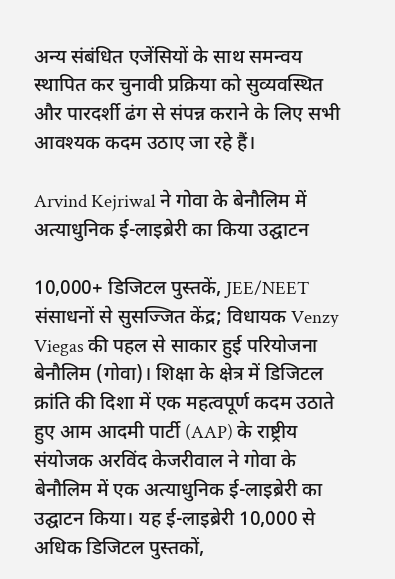अन्य संबंधित एजेंसियों के साथ समन्वय स्थापित कर चुनावी प्रक्रिया को सुव्यवस्थित और पारदर्शी ढंग से संपन्न कराने के लिए सभी आवश्यक कदम उठाए जा रहे हैं।

Arvind Kejriwal ने गोवा के बेनौलिम में अत्याधुनिक ई-लाइब्रेरी का किया उद्घाटन

10,000+ डिजिटल पुस्तकें, JEE/NEET संसाधनों से सुसज्जित केंद्र; विधायक Venzy Viegas की पहल से साकार हुई परियोजना बेनौलिम (गोवा)। शिक्षा के क्षेत्र में डिजिटल क्रांति की दिशा में एक महत्वपूर्ण कदम उठाते हुए आम आदमी पार्टी (AAP) के राष्ट्रीय संयोजक अरविंद केजरीवाल ने गोवा के बेनौलिम में एक अत्याधुनिक ई-लाइब्रेरी का उद्घाटन किया। यह ई-लाइब्रेरी 10,000 से अधिक डिजिटल पुस्तकों,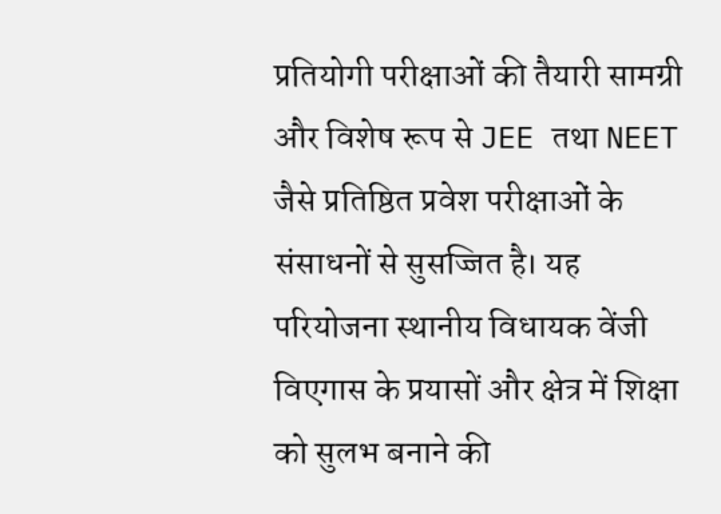प्रतियोगी परीक्षाओं की तैयारी सामग्री और विशेष रूप से JEE तथा NEET जैसे प्रतिष्ठित प्रवेश परीक्षाओं के संसाधनों से सुसज्जित है। यह परियोजना स्थानीय विधायक वेंजी विएगास के प्रयासों और क्षेत्र में शिक्षा को सुलभ बनाने की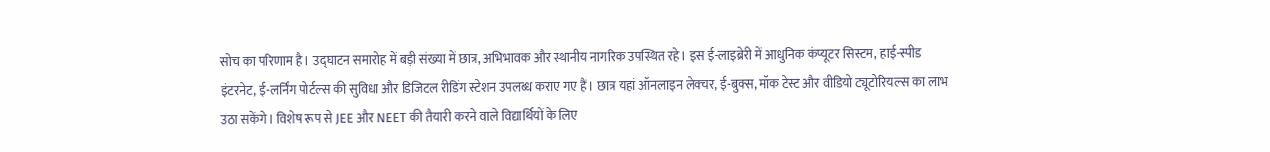सोच का परिणाम है। उद्घाटन समारोह में बड़ी संख्या में छात्र, अभिभावक और स्थानीय नागरिक उपस्थित रहे। इस ई-लाइब्रेरी में आधुनिक कंप्यूटर सिस्टम, हाई-स्पीड इंटरनेट, ई-लर्निंग पोर्टल्स की सुविधा और डिजिटल रीडिंग स्टेशन उपलब्ध कराए गए हैं। छात्र यहां ऑनलाइन लेक्चर, ई-बुक्स, मॉक टेस्ट और वीडियो ट्यूटोरियल्स का लाभ उठा सकेंगे। विशेष रूप से JEE और NEET की तैयारी करने वाले विद्यार्थियों के लिए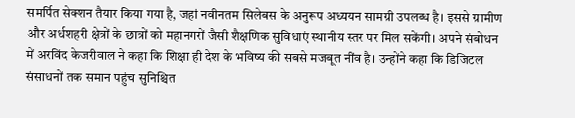समर्पित सेक्शन तैयार किया गया है, जहां नवीनतम सिलेबस के अनुरूप अध्ययन सामग्री उपलब्ध है। इससे ग्रामीण और अर्धशहरी क्षेत्रों के छात्रों को महानगरों जैसी शैक्षणिक सुविधाएं स्थानीय स्तर पर मिल सकेंगी। अपने संबोधन में अरविंद केजरीवाल ने कहा कि शिक्षा ही देश के भविष्य की सबसे मजबूत नींव है। उन्होंने कहा कि डिजिटल संसाधनों तक समान पहुंच सुनिश्चित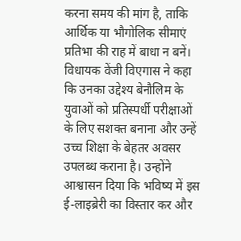करना समय की मांग है, ताकि आर्थिक या भौगोलिक सीमाएं प्रतिभा की राह में बाधा न बनें। विधायक वेंजी विएगास ने कहा कि उनका उद्देश्य बेनौलिम के युवाओं को प्रतिस्पर्धी परीक्षाओं के लिए सशक्त बनाना और उन्हें उच्च शिक्षा के बेहतर अवसर उपलब्ध कराना है। उन्होंने आश्वासन दिया कि भविष्य में इस ई-लाइब्रेरी का विस्तार कर और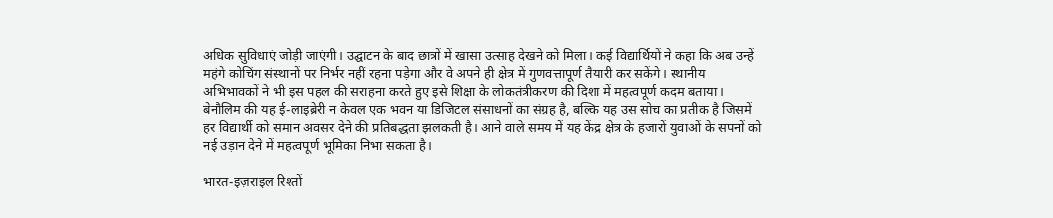अधिक सुविधाएं जोड़ी जाएंगी। उद्घाटन के बाद छात्रों में खासा उत्साह देखने को मिला। कई विद्यार्थियों ने कहा कि अब उन्हें महंगे कोचिंग संस्थानों पर निर्भर नहीं रहना पड़ेगा और वे अपने ही क्षेत्र में गुणवत्तापूर्ण तैयारी कर सकेंगे। स्थानीय अभिभावकों ने भी इस पहल की सराहना करते हुए इसे शिक्षा के लोकतंत्रीकरण की दिशा में महत्वपूर्ण कदम बताया। बेनौलिम की यह ई-लाइब्रेरी न केवल एक भवन या डिजिटल संसाधनों का संग्रह है, बल्कि यह उस सोच का प्रतीक है जिसमें हर विद्यार्थी को समान अवसर देने की प्रतिबद्धता झलकती है। आने वाले समय में यह केंद्र क्षेत्र के हजारों युवाओं के सपनों को नई उड़ान देने में महत्वपूर्ण भूमिका निभा सकता है।

भारत-इज़राइल रिश्तों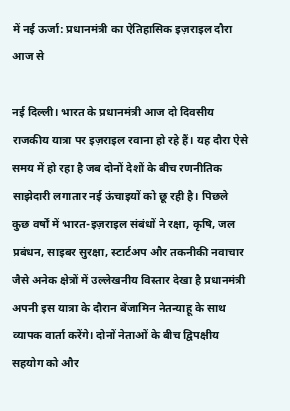में नई ऊर्जा: प्रधानमंत्री का ऐतिहासिक इज़राइल दौरा आज से

नई दिल्ली। भारत के प्रधानमंत्री आज दो दिवसीय राजकीय यात्रा पर इज़राइल रवाना हो रहे हैं। यह दौरा ऐसे समय में हो रहा है जब दोनों देशों के बीच रणनीतिक साझेदारी लगातार नई ऊंचाइयों को छू रही है। पिछले कुछ वर्षों में भारत-इज़राइल संबंधों ने रक्षा, कृषि, जल प्रबंधन, साइबर सुरक्षा, स्टार्टअप और तकनीकी नवाचार जैसे अनेक क्षेत्रों में उल्लेखनीय विस्तार देखा है प्रधानमंत्री अपनी इस यात्रा के दौरान बेंजामिन नेतन्याहू के साथ व्यापक वार्ता करेंगे। दोनों नेताओं के बीच द्विपक्षीय सहयोग को और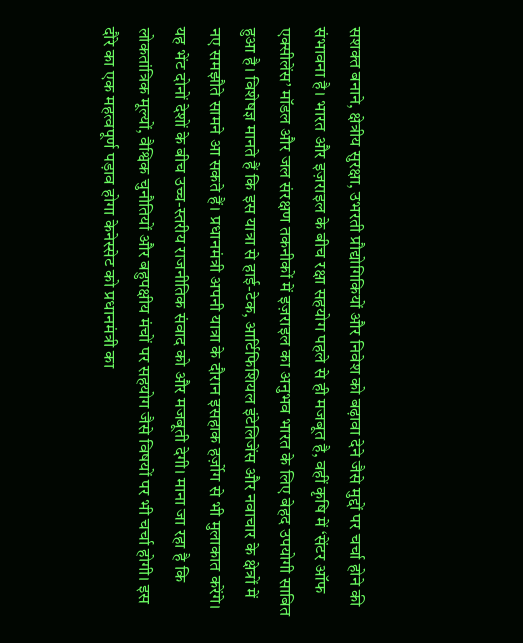सशक्त बनाने, क्षेत्रीय सुरक्षा, उभरती प्रौद्योगिकियों और निवेश को बढ़ावा देने जैसे मुद्दों पर चर्चा होने की संभावना है। भारत और इज़राइल के बीच रक्षा सहयोग पहले से ही मजबूत है, वहीं कृषि में ‘सेंटर ऑफ एक्सीलेंस’ मॉडल और जल संरक्षण तकनीकों में इज़राइल का अनुभव भारत के लिए बेहद उपयोगी साबित हुआ है। विशेषज्ञ मानते हैं कि इस यात्रा से हाई-टेक, आर्टिफिशियल इंटेलिजेंस और नवाचार के क्षेत्रों में नए समझौते सामने आ सकते हैं। प्रधानमंत्री अपनी यात्रा के दौरान इसहाक हर्ज़ोग से भी मुलाकात करेंगे। यह भेंट दोनों देशों के बीच उच्च-स्तरीय राजनीतिक संवाद को और मजबूती देगी। माना जा रहा है कि लोकतांत्रिक मूल्यों, वैश्विक चुनौतियों और बहुपक्षीय मंचों पर सहयोग जैसे विषयों पर भी चर्चा होगी। इस दौरे का एक महत्वपूर्ण पड़ाव होगा केनेस्सेट को प्रधानमंत्री का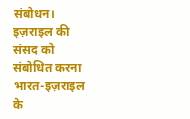संबोधन। इज़राइल की संसद को संबोधित करना भारत-इज़राइल के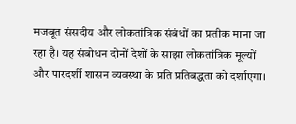मजबूत संसदीय और लोकतांत्रिक संबंधों का प्रतीक माना जा रहा है। यह संबोधन दोनों देशों के साझा लोकतांत्रिक मूल्यों और पारदर्शी शासन व्यवस्था के प्रति प्रतिबद्धता को दर्शाएगा।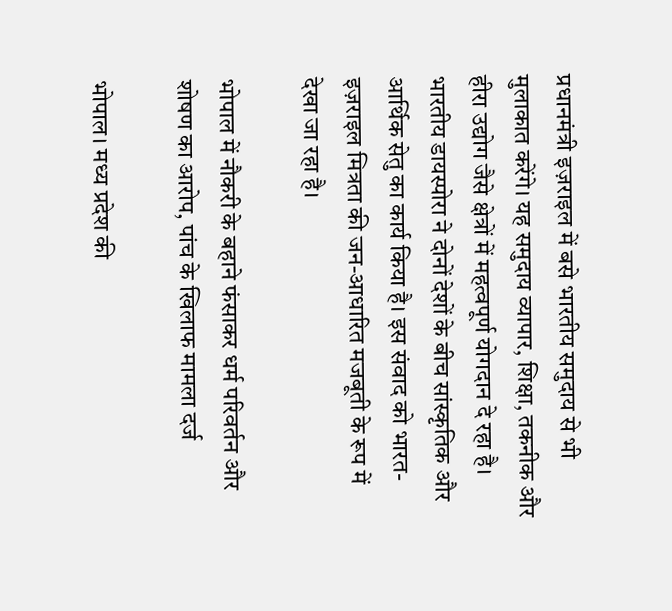प्रधानमंत्री इज़राइल में बसे भारतीय समुदाय से भी मुलाकात करेंगे। यह समुदाय व्यापार, शिक्षा, तकनीक और हीरा उद्योग जैसे क्षेत्रों में महत्वपूर्ण योगदान दे रहा है। भारतीय डायस्पोरा ने दोनों देशों के बीच सांस्कृतिक और आर्थिक सेतु का कार्य किया है। इस संवाद को भारत-इज़राइल मित्रता की जन-आधारित मजबूती के रूप में देखा जा रहा है।

भोपाल में नौकरी के बहाने फंसाकर धर्म परिवर्तन और शोषण का आरोप, पांच के खिलाफ मामला दर्ज

भोपाल। मध्य प्रदेश की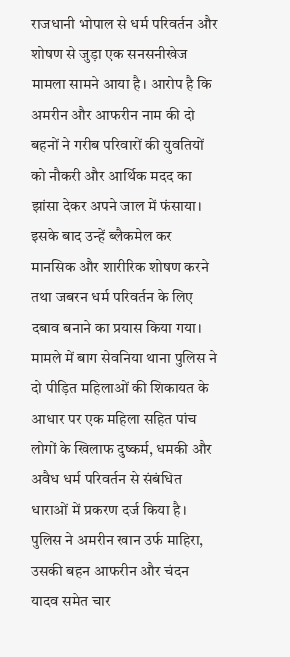राजधानी भोपाल से धर्म परिवर्तन और शोषण से जुड़ा एक सनसनीखेज मामला सामने आया है। आरोप है कि अमरीन और आफरीन नाम की दो बहनों ने गरीब परिवारों की युवतियों को नौकरी और आर्थिक मदद का झांसा देकर अपने जाल में फंसाया। इसके बाद उन्हें ब्लैकमेल कर मानसिक और शारीरिक शोषण करने तथा जबरन धर्म परिवर्तन के लिए दबाव बनाने का प्रयास किया गया। मामले में बाग सेवनिया थाना पुलिस ने दो पीड़ित महिलाओं की शिकायत के आधार पर एक महिला सहित पांच लोगों के खिलाफ दुष्कर्म, धमकी और अवैध धर्म परिवर्तन से संबंधित धाराओं में प्रकरण दर्ज किया है। पुलिस ने अमरीन खान उर्फ माहिरा, उसकी बहन आफरीन और चंदन यादव समेत चार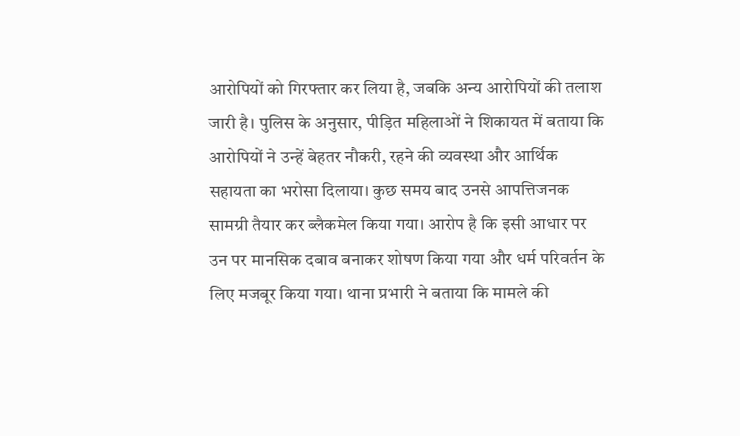आरोपियों को गिरफ्तार कर लिया है, जबकि अन्य आरोपियों की तलाश जारी है। पुलिस के अनुसार, पीड़ित महिलाओं ने शिकायत में बताया कि आरोपियों ने उन्हें बेहतर नौकरी, रहने की व्यवस्था और आर्थिक सहायता का भरोसा दिलाया। कुछ समय बाद उनसे आपत्तिजनक सामग्री तैयार कर ब्लैकमेल किया गया। आरोप है कि इसी आधार पर उन पर मानसिक दबाव बनाकर शोषण किया गया और धर्म परिवर्तन के लिए मजबूर किया गया। थाना प्रभारी ने बताया कि मामले की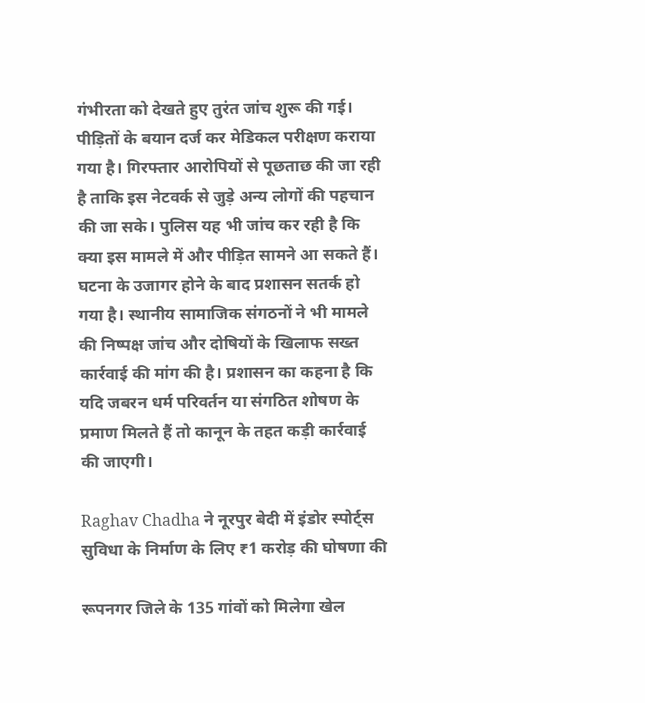गंभीरता को देखते हुए तुरंत जांच शुरू की गई। पीड़ितों के बयान दर्ज कर मेडिकल परीक्षण कराया गया है। गिरफ्तार आरोपियों से पूछताछ की जा रही है ताकि इस नेटवर्क से जुड़े अन्य लोगों की पहचान की जा सके। पुलिस यह भी जांच कर रही है कि क्या इस मामले में और पीड़ित सामने आ सकते हैं। घटना के उजागर होने के बाद प्रशासन सतर्क हो गया है। स्थानीय सामाजिक संगठनों ने भी मामले की निष्पक्ष जांच और दोषियों के खिलाफ सख्त कार्रवाई की मांग की है। प्रशासन का कहना है कि यदि जबरन धर्म परिवर्तन या संगठित शोषण के प्रमाण मिलते हैं तो कानून के तहत कड़ी कार्रवाई की जाएगी।

Raghav Chadha ने नूरपुर बेदी में इंडोर स्पोर्ट्स सुविधा के निर्माण के लिए ₹1 करोड़ की घोषणा की

रूपनगर जिले के 135 गांवों को मिलेगा खेल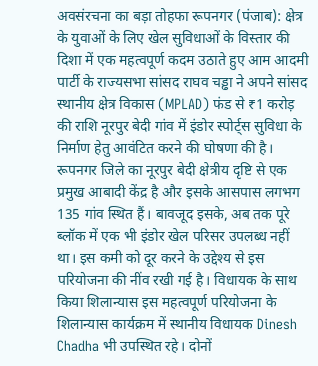अवसंरचना का बड़ा तोहफा रूपनगर (पंजाब): क्षेत्र के युवाओं के लिए खेल सुविधाओं के विस्तार की दिशा में एक महत्वपूर्ण कदम उठाते हुए आम आदमी पार्टी के राज्यसभा सांसद राघव चड्ढा ने अपने सांसद स्थानीय क्षेत्र विकास (MPLAD) फंड से ₹1 करोड़ की राशि नूरपुर बेदी गांव में इंडोर स्पोर्ट्स सुविधा के निर्माण हेतु आवंटित करने की घोषणा की है। रूपनगर जिले का नूरपुर बेदी क्षेत्रीय दृष्टि से एक प्रमुख आबादी केंद्र है और इसके आसपास लगभग 135 गांव स्थित हैं। बावजूद इसके, अब तक पूरे ब्लॉक में एक भी इंडोर खेल परिसर उपलब्ध नहीं था। इस कमी को दूर करने के उद्देश्य से इस परियोजना की नींव रखी गई है। विधायक के साथ किया शिलान्यास इस महत्वपूर्ण परियोजना के शिलान्यास कार्यक्रम में स्थानीय विधायक Dinesh Chadha भी उपस्थित रहे। दोनों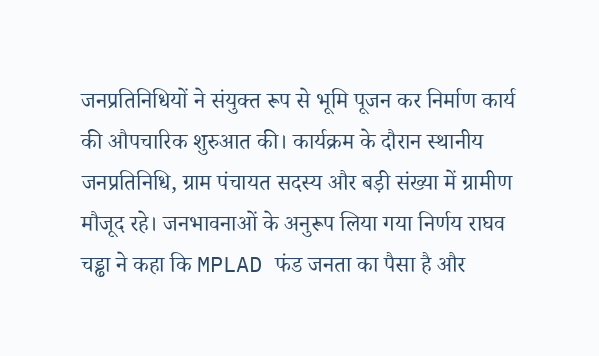जनप्रतिनिधियों ने संयुक्त रूप से भूमि पूजन कर निर्माण कार्य की औपचारिक शुरुआत की। कार्यक्रम के दौरान स्थानीय जनप्रतिनिधि, ग्राम पंचायत सदस्य और बड़ी संख्या में ग्रामीण मौजूद रहे। जनभावनाओं के अनुरूप लिया गया निर्णय राघव चड्ढा ने कहा कि MPLAD फंड जनता का पैसा है और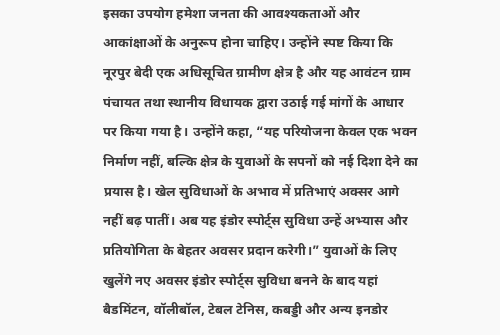इसका उपयोग हमेशा जनता की आवश्यकताओं और आकांक्षाओं के अनुरूप होना चाहिए। उन्होंने स्पष्ट किया कि नूरपुर बेदी एक अधिसूचित ग्रामीण क्षेत्र है और यह आवंटन ग्राम पंचायत तथा स्थानीय विधायक द्वारा उठाई गई मांगों के आधार पर किया गया है। उन्होंने कहा, “यह परियोजना केवल एक भवन निर्माण नहीं, बल्कि क्षेत्र के युवाओं के सपनों को नई दिशा देने का प्रयास है। खेल सुविधाओं के अभाव में प्रतिभाएं अक्सर आगे नहीं बढ़ पातीं। अब यह इंडोर स्पोर्ट्स सुविधा उन्हें अभ्यास और प्रतियोगिता के बेहतर अवसर प्रदान करेगी।” युवाओं के लिए खुलेंगे नए अवसर इंडोर स्पोर्ट्स सुविधा बनने के बाद यहां बैडमिंटन, वॉलीबॉल, टेबल टेनिस, कबड्डी और अन्य इनडोर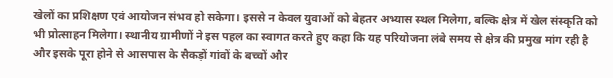खेलों का प्रशिक्षण एवं आयोजन संभव हो सकेगा। इससे न केवल युवाओं को बेहतर अभ्यास स्थल मिलेगा, बल्कि क्षेत्र में खेल संस्कृति को भी प्रोत्साहन मिलेगा। स्थानीय ग्रामीणों ने इस पहल का स्वागत करते हुए कहा कि यह परियोजना लंबे समय से क्षेत्र की प्रमुख मांग रही है और इसके पूरा होने से आसपास के सैकड़ों गांवों के बच्चों और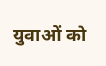युवाओं को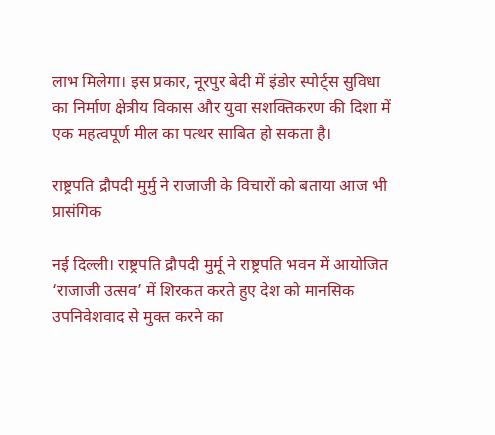लाभ मिलेगा। इस प्रकार, नूरपुर बेदी में इंडोर स्पोर्ट्स सुविधा का निर्माण क्षेत्रीय विकास और युवा सशक्तिकरण की दिशा में एक महत्वपूर्ण मील का पत्थर साबित हो सकता है।

राष्ट्रपति द्रौपदी मुर्मु ने राजाजी के विचारों को बताया आज भी प्रासंगिक

नई दिल्ली। राष्ट्रपति द्रौपदी मुर्मू ने राष्ट्रपति भवन में आयोजित ‘राजाजी उत्सव’ में शिरकत करते हुए देश को मानसिक उपनिवेशवाद से मुक्त करने का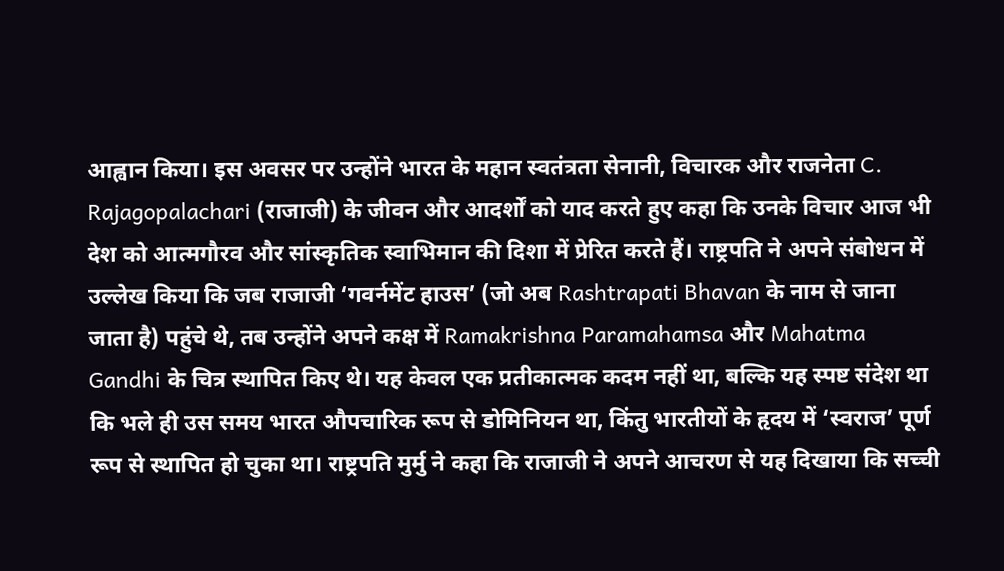आह्वान किया। इस अवसर पर उन्होंने भारत के महान स्वतंत्रता सेनानी, विचारक और राजनेता C. Rajagopalachari (राजाजी) के जीवन और आदर्शों को याद करते हुए कहा कि उनके विचार आज भी देश को आत्मगौरव और सांस्कृतिक स्वाभिमान की दिशा में प्रेरित करते हैं। राष्ट्रपति ने अपने संबोधन में उल्लेख किया कि जब राजाजी ‘गवर्नमेंट हाउस’ (जो अब Rashtrapati Bhavan के नाम से जाना जाता है) पहुंचे थे, तब उन्होंने अपने कक्ष में Ramakrishna Paramahamsa और Mahatma Gandhi के चित्र स्थापित किए थे। यह केवल एक प्रतीकात्मक कदम नहीं था, बल्कि यह स्पष्ट संदेश था कि भले ही उस समय भारत औपचारिक रूप से डोमिनियन था, किंतु भारतीयों के हृदय में ‘स्वराज’ पूर्ण रूप से स्थापित हो चुका था। राष्ट्रपति मुर्मु ने कहा कि राजाजी ने अपने आचरण से यह दिखाया कि सच्ची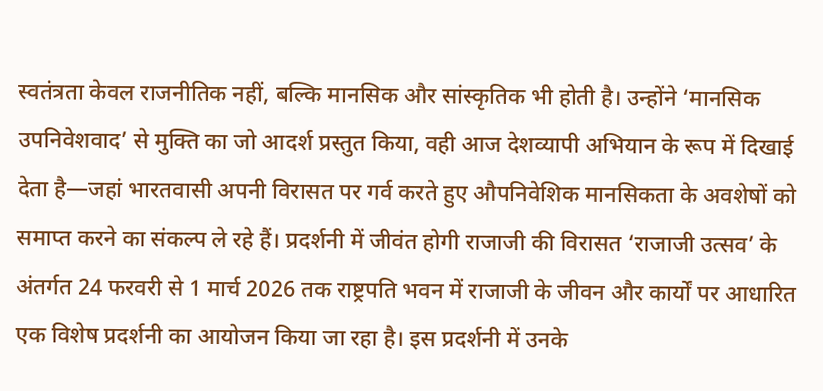स्वतंत्रता केवल राजनीतिक नहीं, बल्कि मानसिक और सांस्कृतिक भी होती है। उन्होंने ‘मानसिक उपनिवेशवाद’ से मुक्ति का जो आदर्श प्रस्तुत किया, वही आज देशव्यापी अभियान के रूप में दिखाई देता है—जहां भारतवासी अपनी विरासत पर गर्व करते हुए औपनिवेशिक मानसिकता के अवशेषों को समाप्त करने का संकल्प ले रहे हैं। प्रदर्शनी में जीवंत होगी राजाजी की विरासत ‘राजाजी उत्सव’ के अंतर्गत 24 फरवरी से 1 मार्च 2026 तक राष्ट्रपति भवन में राजाजी के जीवन और कार्यों पर आधारित एक विशेष प्रदर्शनी का आयोजन किया जा रहा है। इस प्रदर्शनी में उनके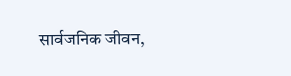सार्वजनिक जीवन,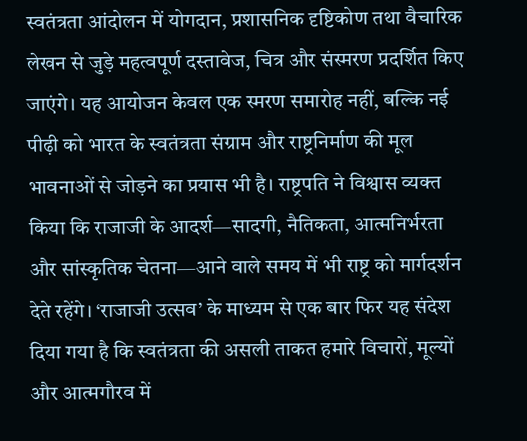स्वतंत्रता आंदोलन में योगदान, प्रशासनिक दृष्टिकोण तथा वैचारिक लेखन से जुड़े महत्वपूर्ण दस्तावेज, चित्र और संस्मरण प्रदर्शित किए जाएंगे। यह आयोजन केवल एक स्मरण समारोह नहीं, बल्कि नई पीढ़ी को भारत के स्वतंत्रता संग्राम और राष्ट्रनिर्माण की मूल भावनाओं से जोड़ने का प्रयास भी है। राष्ट्रपति ने विश्वास व्यक्त किया कि राजाजी के आदर्श—सादगी, नैतिकता, आत्मनिर्भरता और सांस्कृतिक चेतना—आने वाले समय में भी राष्ट्र को मार्गदर्शन देते रहेंगे। ‘राजाजी उत्सव’ के माध्यम से एक बार फिर यह संदेश दिया गया है कि स्वतंत्रता की असली ताकत हमारे विचारों, मूल्यों और आत्मगौरव में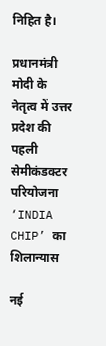निहित है।

प्रधानमंत्री मोदी के नेतृत्व में उत्तर प्रदेश की पहली सेमीकंडक्टर परियोजना ‘INDIA CHIP’ का शिलान्यास

नई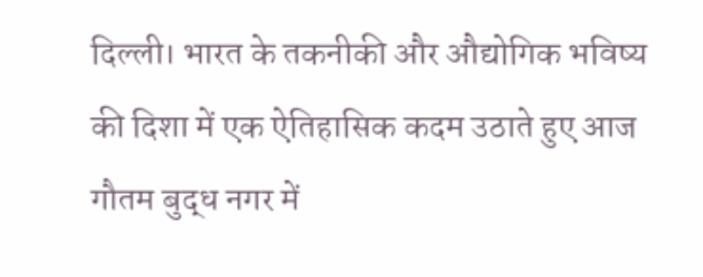दिल्ली। भारत के तकनीकी और औद्योगिक भविष्य की दिशा में एक ऐतिहासिक कदम उठाते हुए आज गौतम बुद्ध नगर में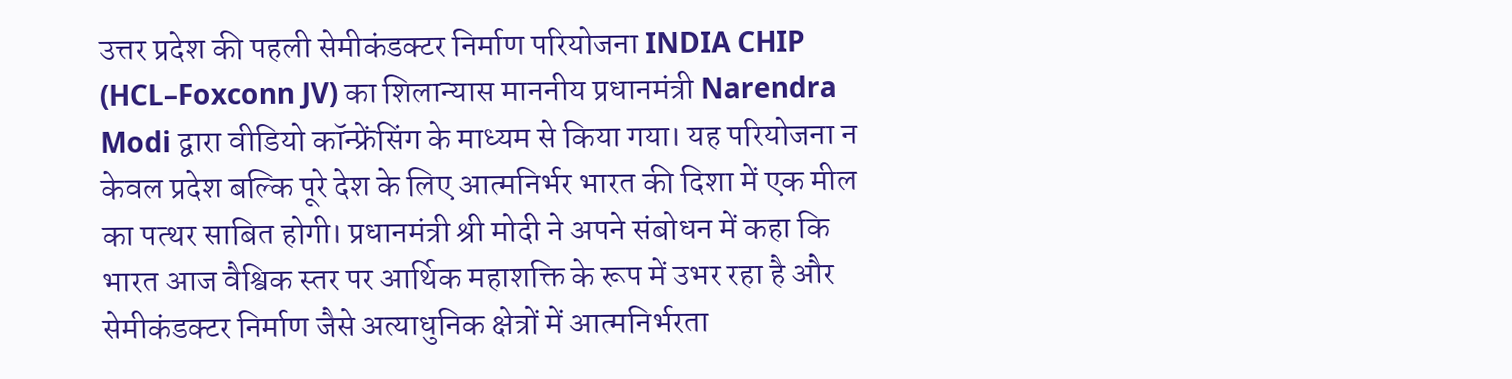उत्तर प्रदेश की पहली सेमीकंडक्टर निर्माण परियोजना INDIA CHIP (HCL–Foxconn JV) का शिलान्यास माननीय प्रधानमंत्री Narendra Modi द्वारा वीडियो कॉन्फ्रेंसिंग के माध्यम से किया गया। यह परियोजना न केवल प्रदेश बल्कि पूरे देश के लिए आत्मनिर्भर भारत की दिशा में एक मील का पत्थर साबित होगी। प्रधानमंत्री श्री मोदी ने अपने संबोधन में कहा कि भारत आज वैश्विक स्तर पर आर्थिक महाशक्ति के रूप में उभर रहा है और सेमीकंडक्टर निर्माण जैसे अत्याधुनिक क्षेत्रों में आत्मनिर्भरता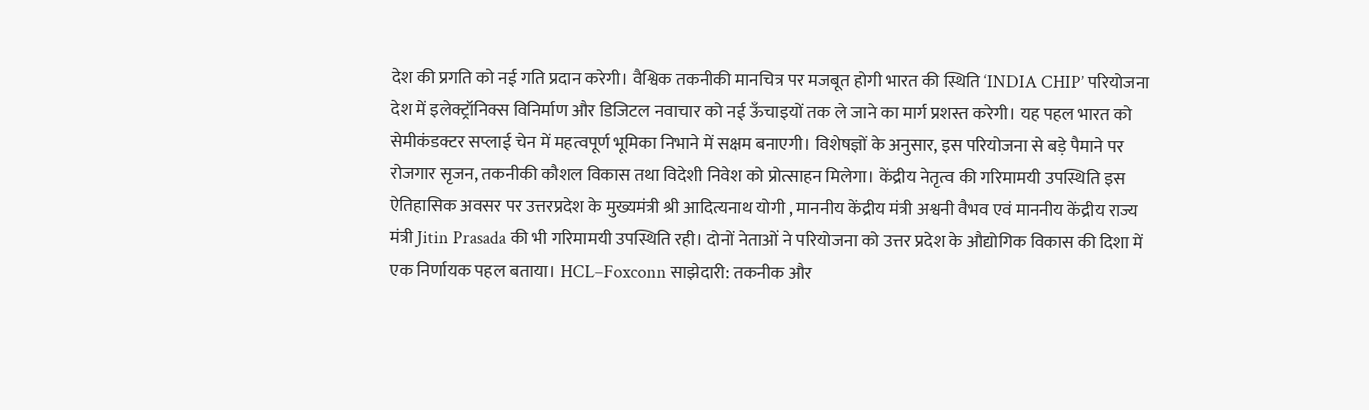देश की प्रगति को नई गति प्रदान करेगी। वैश्विक तकनीकी मानचित्र पर मजबूत होगी भारत की स्थिति ‘INDIA CHIP’ परियोजना देश में इलेक्ट्रॉनिक्स विनिर्माण और डिजिटल नवाचार को नई ऊँचाइयों तक ले जाने का मार्ग प्रशस्त करेगी। यह पहल भारत को सेमीकंडक्टर सप्लाई चेन में महत्वपूर्ण भूमिका निभाने में सक्षम बनाएगी। विशेषज्ञों के अनुसार, इस परियोजना से बड़े पैमाने पर रोजगार सृजन, तकनीकी कौशल विकास तथा विदेशी निवेश को प्रोत्साहन मिलेगा। केंद्रीय नेतृत्व की गरिमामयी उपस्थिति इस ऐतिहासिक अवसर पर उत्तरप्रदेश के मुख्यमंत्री श्री आदित्यनाथ योगी , माननीय केंद्रीय मंत्री अश्वनी वैभव एवं माननीय केंद्रीय राज्य मंत्री Jitin Prasada की भी गरिमामयी उपस्थिति रही। दोनों नेताओं ने परियोजना को उत्तर प्रदेश के औद्योगिक विकास की दिशा में एक निर्णायक पहल बताया। HCL–Foxconn साझेदारी: तकनीक और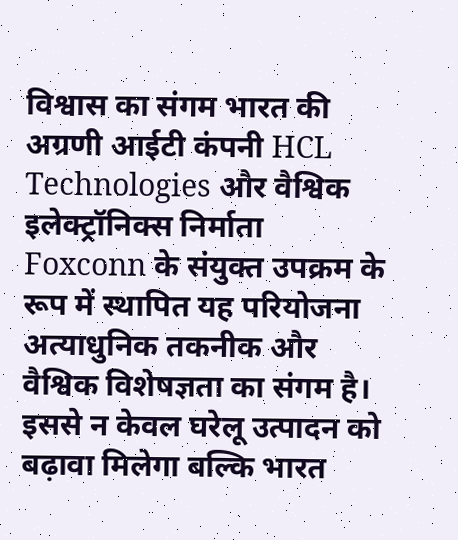विश्वास का संगम भारत की अग्रणी आईटी कंपनी HCL Technologies और वैश्विक इलेक्ट्रॉनिक्स निर्माता Foxconn के संयुक्त उपक्रम के रूप में स्थापित यह परियोजना अत्याधुनिक तकनीक और वैश्विक विशेषज्ञता का संगम है। इससे न केवल घरेलू उत्पादन को बढ़ावा मिलेगा बल्कि भारत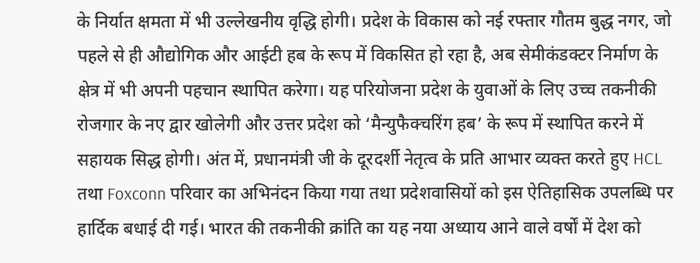के निर्यात क्षमता में भी उल्लेखनीय वृद्धि होगी। प्रदेश के विकास को नई रफ्तार गौतम बुद्ध नगर, जो पहले से ही औद्योगिक और आईटी हब के रूप में विकसित हो रहा है, अब सेमीकंडक्टर निर्माण के क्षेत्र में भी अपनी पहचान स्थापित करेगा। यह परियोजना प्रदेश के युवाओं के लिए उच्च तकनीकी रोजगार के नए द्वार खोलेगी और उत्तर प्रदेश को ‘मैन्युफैक्चरिंग हब’ के रूप में स्थापित करने में सहायक सिद्ध होगी। अंत में, प्रधानमंत्री जी के दूरदर्शी नेतृत्व के प्रति आभार व्यक्त करते हुए HCL तथा Foxconn परिवार का अभिनंदन किया गया तथा प्रदेशवासियों को इस ऐतिहासिक उपलब्धि पर हार्दिक बधाई दी गई। भारत की तकनीकी क्रांति का यह नया अध्याय आने वाले वर्षों में देश को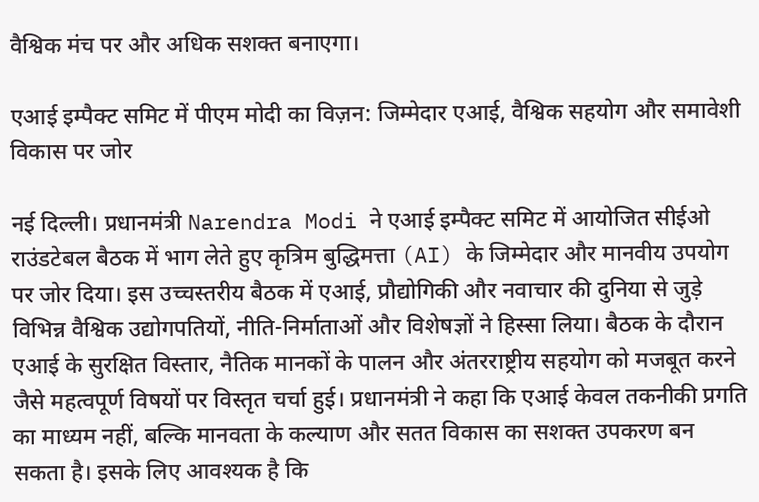वैश्विक मंच पर और अधिक सशक्त बनाएगा।

एआई इम्पैक्ट समिट में पीएम मोदी का विज़न: जिम्मेदार एआई, वैश्विक सहयोग और समावेशी विकास पर जोर

नई दिल्ली। प्रधानमंत्री Narendra Modi ने एआई इम्पैक्ट समिट में आयोजित सीईओ राउंडटेबल बैठक में भाग लेते हुए कृत्रिम बुद्धिमत्ता (AI) के जिम्मेदार और मानवीय उपयोग पर जोर दिया। इस उच्चस्तरीय बैठक में एआई, प्रौद्योगिकी और नवाचार की दुनिया से जुड़े विभिन्न वैश्विक उद्योगपतियों, नीति-निर्माताओं और विशेषज्ञों ने हिस्सा लिया। बैठक के दौरान एआई के सुरक्षित विस्तार, नैतिक मानकों के पालन और अंतरराष्ट्रीय सहयोग को मजबूत करने जैसे महत्वपूर्ण विषयों पर विस्तृत चर्चा हुई। प्रधानमंत्री ने कहा कि एआई केवल तकनीकी प्रगति का माध्यम नहीं, बल्कि मानवता के कल्याण और सतत विकास का सशक्त उपकरण बन सकता है। इसके लिए आवश्यक है कि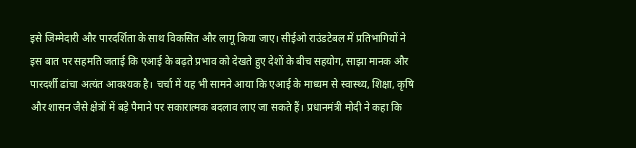इसे जिम्मेदारी और पारदर्शिता के साथ विकसित और लागू किया जाए। सीईओ राउंडटेबल में प्रतिभागियों ने इस बात पर सहमति जताई कि एआई के बढ़ते प्रभाव को देखते हुए देशों के बीच सहयोग, साझा मानक और पारदर्शी ढांचा अत्यंत आवश्यक है। चर्चा में यह भी सामने आया कि एआई के माध्यम से स्वास्थ्य, शिक्षा, कृषि और शासन जैसे क्षेत्रों में बड़े पैमाने पर सकारात्मक बदलाव लाए जा सकते हैं। प्रधानमंत्री मोदी ने कहा कि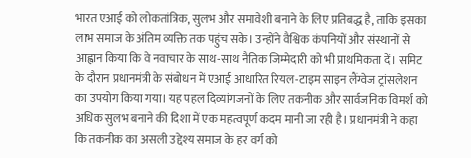भारत एआई को लोकतांत्रिक, सुलभ और समावेशी बनाने के लिए प्रतिबद्ध है, ताकि इसका लाभ समाज के अंतिम व्यक्ति तक पहुंच सके। उन्होंने वैश्विक कंपनियों और संस्थानों से आह्वान किया कि वे नवाचार के साथ-साथ नैतिक जिम्मेदारी को भी प्राथमिकता दें। समिट के दौरान प्रधानमंत्री के संबोधन में एआई आधारित रियल-टाइम साइन लैंग्वेज ट्रांसलेशन का उपयोग किया गया। यह पहल दिव्यांगजनों के लिए तकनीक और सार्वजनिक विमर्श को अधिक सुलभ बनाने की दिशा में एक महत्वपूर्ण कदम मानी जा रही है। प्रधानमंत्री ने कहा कि तकनीक का असली उद्देश्य समाज के हर वर्ग को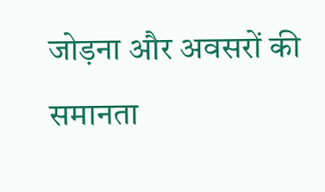जोड़ना और अवसरों की समानता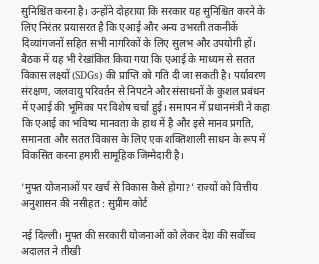सुनिश्चित करना है। उन्होंने दोहराया कि सरकार यह सुनिश्चित करने के लिए निरंतर प्रयासरत है कि एआई और अन्य उभरती तकनीकें दिव्यांगजनों सहित सभी नागरिकों के लिए सुलभ और उपयोगी हों। बैठक में यह भी रेखांकित किया गया कि एआई के माध्यम से सतत विकास लक्ष्यों (SDGs) की प्राप्ति को गति दी जा सकती है। पर्यावरण संरक्षण, जलवायु परिवर्तन से निपटने और संसाधनों के कुशल प्रबंधन में एआई की भूमिका पर विशेष चर्चा हुई। समापन में प्रधानमंत्री ने कहा कि एआई का भविष्य मानवता के हाथ में है और इसे मानव प्रगति, समानता और सतत विकास के लिए एक शक्तिशाली साधन के रूप में विकसित करना हमारी सामूहिक जिम्मेदारी है।

‘मुफ्त योजनाओं पर खर्च से विकास कैसे होगा?’ राज्यों को वित्तीय अनुशासन की नसीहत : सुप्रीम कोर्ट

नई दिल्ली। मुफ्त की सरकारी योजनाओं को लेकर देश की सर्वोच्च अदालत ने तीखी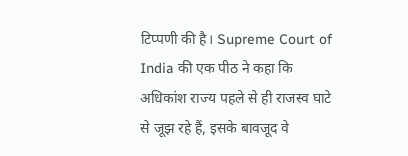टिप्पणी की है। Supreme Court of India की एक पीठ ने कहा कि अधिकांश राज्य पहले से ही राजस्व घाटे से जूझ रहे हैं, इसके बावजूद वे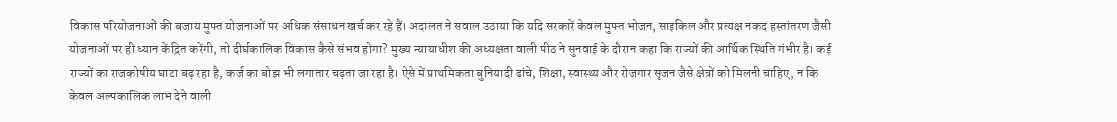विकास परियोजनाओं की बजाय मुफ्त योजनाओं पर अधिक संसाधन खर्च कर रहे हैं। अदालत ने सवाल उठाया कि यदि सरकारें केवल मुफ्त भोजन, साइकिल और प्रत्यक्ष नकद हस्तांतरण जैसी योजनाओं पर ही ध्यान केंद्रित करेंगी, तो दीर्घकालिक विकास कैसे संभव होगा? मुख्य न्यायाधीश की अध्यक्षता वाली पीठ ने सुनवाई के दौरान कहा कि राज्यों की आर्थिक स्थिति गंभीर है। कई राज्यों का राजकोषीय घाटा बढ़ रहा है, कर्ज का बोझ भी लगातार चढ़ता जा रहा है। ऐसे में प्राथमिकता बुनियादी ढांचे, शिक्षा, स्वास्थ्य और रोजगार सृजन जैसे क्षेत्रों को मिलनी चाहिए, न कि केवल अल्पकालिक लाभ देने वाली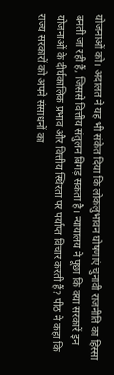योजनाओं को। अदालत ने यह भी संकेत दिया कि लोकलुभावन घोषणाएं चुनावी राजनीति का हिस्सा बनती जा रही हैं, जिससे वित्तीय संतुलन बिगड़ सकता है। न्यायालय ने पूछा कि क्या सरकारें इन योजनाओं के दीर्घकालिक प्रभाव और वित्तीय स्थिरता पर पर्याप्त विचार करती हैं? पीठ ने कहा कि राज्य सरकारों को अपने संसाधनों का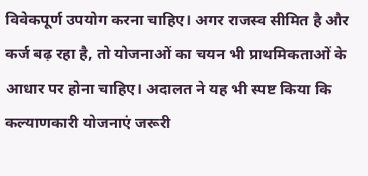विवेकपूर्ण उपयोग करना चाहिए। अगर राजस्व सीमित है और कर्ज बढ़ रहा है, तो योजनाओं का चयन भी प्राथमिकताओं के आधार पर होना चाहिए। अदालत ने यह भी स्पष्ट किया कि कल्याणकारी योजनाएं जरूरी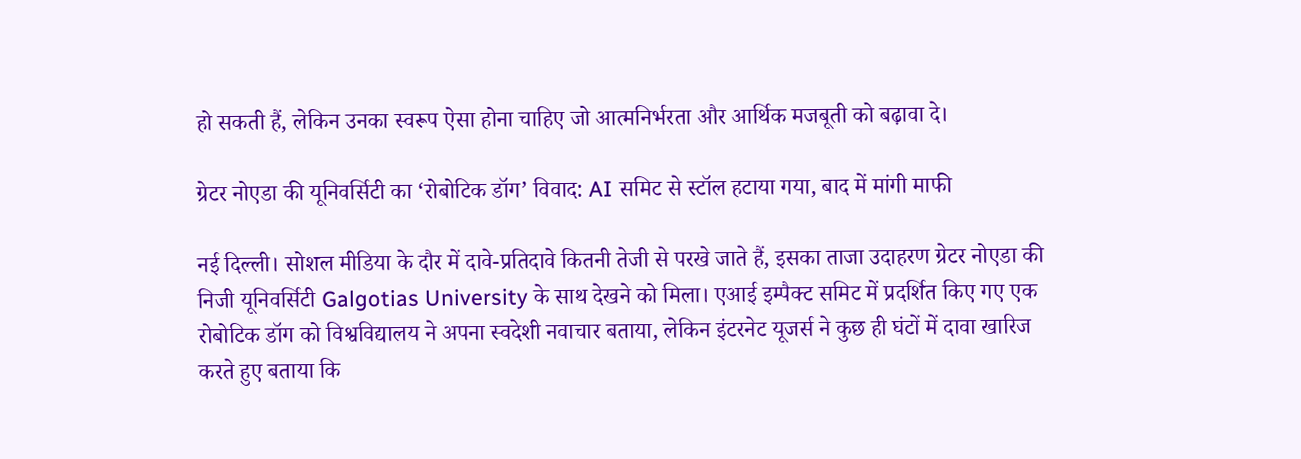हो सकती हैं, लेकिन उनका स्वरूप ऐसा होना चाहिए जो आत्मनिर्भरता और आर्थिक मजबूती को बढ़ावा दे।

ग्रेटर नोएडा की यूनिवर्सिटी का ‘रोबोटिक डॉग’ विवाद: AI समिट से स्टॉल हटाया गया, बाद में मांगी माफी

नई दिल्ली। सोशल मीडिया के दौर में दावे-प्रतिदावे कितनी तेजी से परखे जाते हैं, इसका ताजा उदाहरण ग्रेटर नोएडा की निजी यूनिवर्सिटी Galgotias University के साथ देखने को मिला। एआई इम्पैक्ट समिट में प्रदर्शित किए गए एक रोबोटिक डॉग को विश्वविद्यालय ने अपना स्वदेशी नवाचार बताया, लेकिन इंटरनेट यूजर्स ने कुछ ही घंटों में दावा खारिज करते हुए बताया कि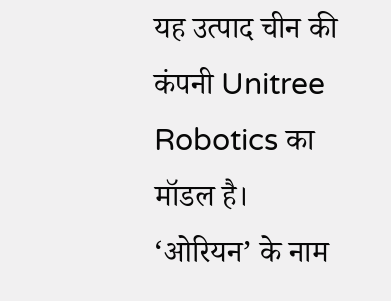यह उत्पाद चीन की कंपनी Unitree Robotics का मॉडल है। ‘ओरियन’ के नाम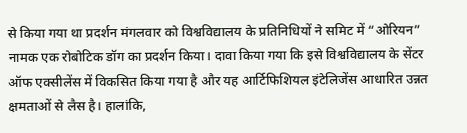से किया गया था प्रदर्शन मंगलवार को विश्वविद्यालय के प्रतिनिधियों ने समिट में “ओरियन” नामक एक रोबोटिक डॉग का प्रदर्शन किया। दावा किया गया कि इसे विश्वविद्यालय के सेंटर ऑफ एक्सीलेंस में विकसित किया गया है और यह आर्टिफिशियल इंटेलिजेंस आधारित उन्नत क्षमताओं से लैस है। हालांकि,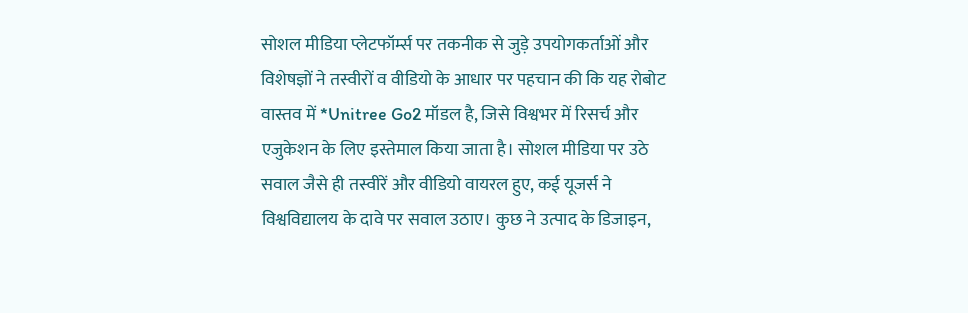सोशल मीडिया प्लेटफॉर्म्स पर तकनीक से जुड़े उपयोगकर्ताओं और विशेषज्ञों ने तस्वीरों व वीडियो के आधार पर पहचान की कि यह रोबोट वास्तव में *Unitree Go2 मॉडल है, जिसे विश्वभर में रिसर्च और एजुकेशन के लिए इस्तेमाल किया जाता है। सोशल मीडिया पर उठे सवाल जैसे ही तस्वीरें और वीडियो वायरल हुए, कई यूजर्स ने विश्वविद्यालय के दावे पर सवाल उठाए। कुछ ने उत्पाद के डिजाइन,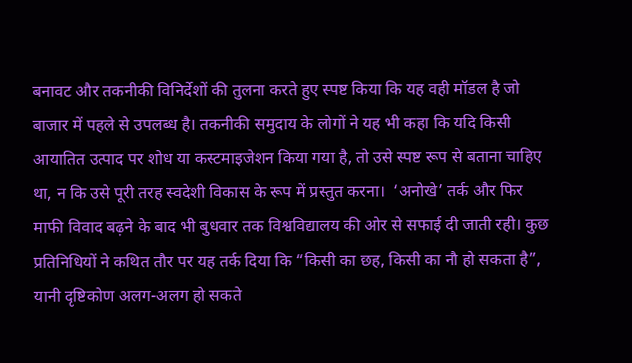बनावट और तकनीकी विनिर्देशों की तुलना करते हुए स्पष्ट किया कि यह वही मॉडल है जो बाजार में पहले से उपलब्ध है। तकनीकी समुदाय के लोगों ने यह भी कहा कि यदि किसी आयातित उत्पाद पर शोध या कस्टमाइजेशन किया गया है, तो उसे स्पष्ट रूप से बताना चाहिए था, न कि उसे पूरी तरह स्वदेशी विकास के रूप में प्रस्तुत करना।  ‘अनोखे’ तर्क और फिर माफी विवाद बढ़ने के बाद भी बुधवार तक विश्वविद्यालय की ओर से सफाई दी जाती रही। कुछ प्रतिनिधियों ने कथित तौर पर यह तर्क दिया कि “किसी का छह, किसी का नौ हो सकता है”, यानी दृष्टिकोण अलग-अलग हो सकते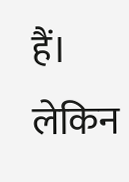हैं। लेकिन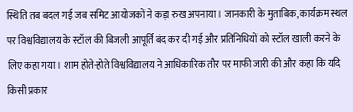स्थिति तब बदल गई जब समिट आयोजकों ने कड़ा रुख अपनाया। जानकारी के मुताबिक, कार्यक्रम स्थल पर विश्वविद्यालय के स्टॉल की बिजली आपूर्ति बंद कर दी गई और प्रतिनिधियों को स्टॉल खाली करने के लिए कहा गया। शाम होते-होते विश्वविद्यालय ने आधिकारिक तौर पर माफी जारी की और कहा कि यदि किसी प्रकार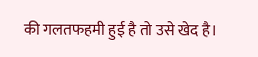की गलतफहमी हुई है तो उसे खेद है।